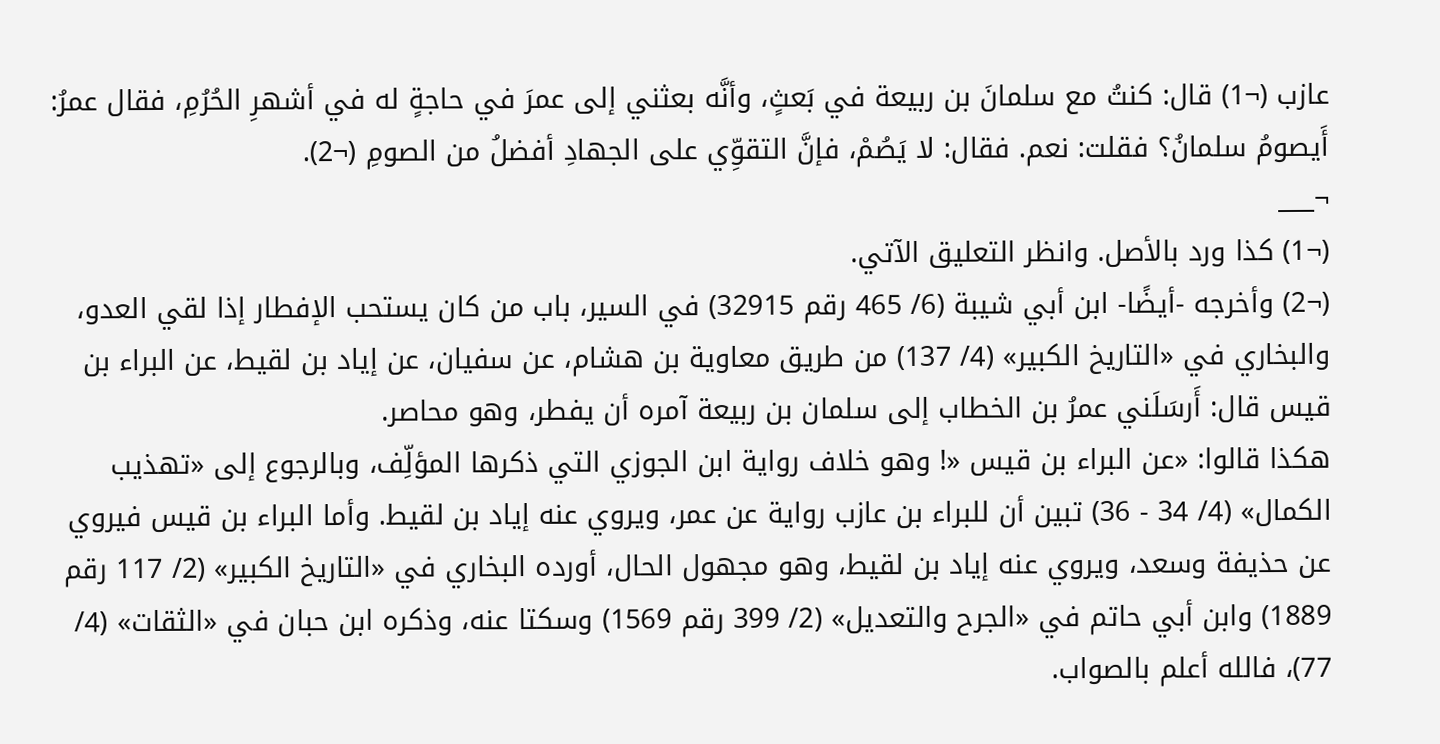عازب (¬1) قال: كنتُ مع سلمانَ بن ربيعة في بَعثٍ، وأنَّه بعثني إلى عمرَ في حاجةٍ له في أشهرِ الحُرُمِ، فقال عمرُ: أَيصومُ سلمانُ؟ فقلت: نعم. فقال: لا يَصُمْ، فإنَّ التقوِّي على الجهادِ أفضلُ من الصومِ (¬2).
¬___
(¬1) كذا ورد بالأصل. وانظر التعليق الآتي.
(¬2) وأخرجه -أيضًا- ابن أبي شيبة (6/ 465 رقم 32915) في السير، باب من كان يستحب الإفطار إذا لقي العدو، والبخاري في «التاريخ الكبير» (4/ 137) من طريق معاوية بن هشام، عن سفيان، عن إياد بن لقيط، عن البراء بن قيس قال: أَرسَلَني عمرُ بن الخطاب إلى سلمان بن ربيعة آمره أن يفطر، وهو محاصر.
هكذا قالوا: «عن البراء بن قيس «! وهو خلاف رواية ابن الجوزي التي ذكرها المؤلِّف، وبالرجوع إلى «تهذيب الكمال» (4/ 34 - 36) تبين أن للبراء بن عازب رواية عن عمر، ويروي عنه إياد بن لقيط. وأما البراء بن قيس فيروي عن حذيفة وسعد، ويروي عنه إياد بن لقيط، وهو مجهول الحال، أورده البخاري في «التاريخ الكبير» (2/ 117 رقم 1889) وابن أبي حاتم في «الجرح والتعديل» (2/ 399 رقم 1569) وسكتا عنه، وذكره ابن حبان في «الثقات» (4/ 77)، فالله أعلم بالصواب.